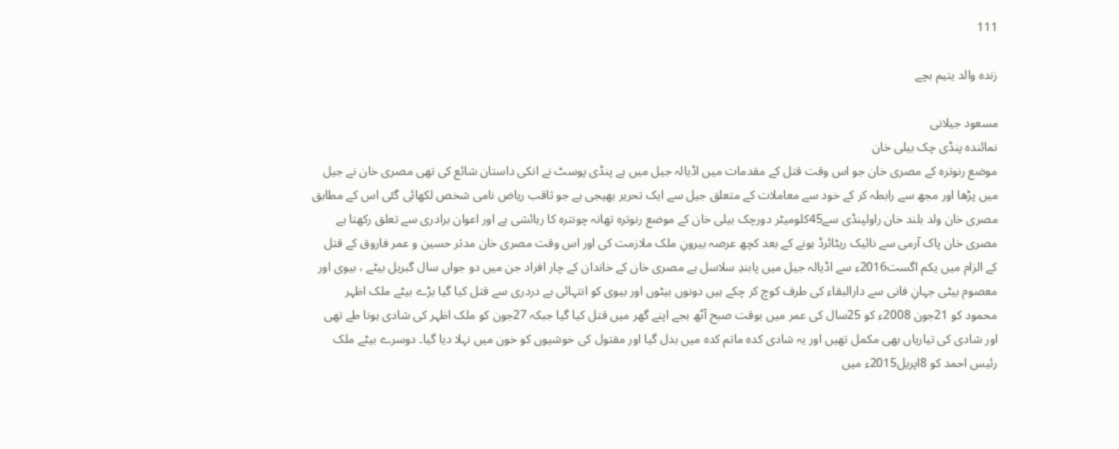111

زندہ والد یتیم بچے

مسعود جیلانی
نمائندہ پنڈی چک بیلی خان
موضع رنوترہ کے مصری خان جو اس وقت قتل کے مقدمات میں اڈیالہ جیل میں ہے پنڈی پوسٹ نے انکی داستان شائع کی تھی مصری خان نے جیل میں پڑھا اور مجھ سے رابطہ کر کے خود سے معاملات کے متعلق جیل سے ایک تحریر بھیجی ہے جو ثاقب ریاض نامی شخص لکھائی گئی اس کے مطابق مصری خان ولد بلند خان راولپنڈی سے45کلومیٹر دورچک بیلی خان کے موضع رنوترہ تھانہ چونترہ کا رہائشی ہے اور اعوان برادری سے تعلق رکھتا ہے مصری خان پاک آرمی سے نائیک ریٹائرڈ ہونے کے بعد کچھ عرصہ بیرونِ ملک ملازمت کی اور اس وقت مصری خان مدثر حسین و عمر فاروق کے قتل کے الزام میں یکم اگست2016ء سے اڈیالہ جیل میں پابندِ سلاسل ہے مصری خان کے خاندان کے چار افراد جن میں دو جواں سال گبریل بیٹے ، بیوی اور معصوم بیٹی جہانِ فانی سے دارالبقاء کی طرف کوچ کر چکے ہیں دونوں بیٹوں اور بیوی کو انتہائی بے دردری سے قتل کیا گیا بڑے بیٹے ملک اظہر محمود کو 21جون 2008ء کو 25سال کی عمر میں بوقت صبح آٹھ بجے اپنے گھر میں قتل کیا گیا جبکہ 27جون کو ملک اظہر کی شادی ہونا طے تھی اور شادی کی تیاریاں بھی مکمل تھیں اور یہ شادی کدہ ماتم کدہ میں بدل گیا اور مقتول کی خوشیوں کو خون میں نہلا دیا گیا۔ دوسرے بیٹے ملک رئیس احمد کو 8اپریل2015ء میں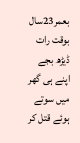بعمر23سال بوقت رات ڈیڑھ بجے اپنے ہی گھر میں سوتے ہوئے قتل کر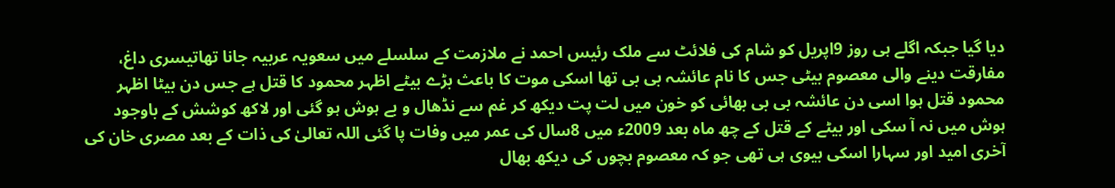دیا گیا جبکہ اگلے ہی روز 9اپریل کو شام کی فلائٹ سے ملک رئیس احمد نے ملازمت کے سلسلے میں سعویہ عربیہ جانا تھاتیسری داغ، مفارقت دینے والی معصوم بیٹی جس کا نام عائشہ بی بی تھا اسکی موت کا باعث بڑے بیٹے اظہر محمود کا قتل ہے جس دن بیٹا اظہر محمود قتل ہوا اسی دن عائشہ بی بی بھائی کو خون میں لت پت دیکھ کر غم سے نڈھال و بے ہوش ہو گئی اور لاکھ کوشش کے باوجود ہوش میں نہ آ سکی اور بیٹے کے قتل کے چھ ماہ بعد 2009ء میں 8سال کی عمر میں وفات پا گئی اللہ تعالیٰ کی ذات کے بعد مصری خان کی آخری امید اور سہارا اسکی بیوی ہی تھی جو کہ معصوم بچوں کی دیکھ بھال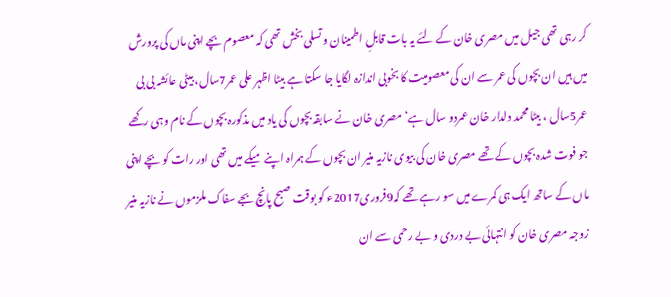کر رہی تھی جیل میں مصری خان کے لئے یہ بات قابلِ اطمینان و تسلی بخش تھی کہ معصوم بچے اپنی ماں کی پرورش میں ہیں ان بچوں کی عمر سے ان کی معصومیت کا بخوبی اندازہ لگایا جا سکتا ہے بیٹا اظہر علی عمر7سال، بیٹی عائشہ بی بی عمر5سال ، بیٹا محمد دلدار خان عمردو سال ہے‘ مصری خان نے سابقہ بچوں کی یاد میں مذکورہ بچوں کے نام وہی رکھے جو فوت شدہ بچوں کے تھے مصری خان کی بیوی نازیہ منیر ان بچوں کے ہمراہ اپنے میکے میں تھی اور رات کو بچے اپنی ماں کے ساتھ ایک ہی کمرے میں سو رہے تھے کہ9فروری2017ء کو بوقت صبح پانچ بجے سفاک ملزموں نے نازیہ منیر زوجہ مصری خان کو انتہائی بے دردی و بے رحمی سے ان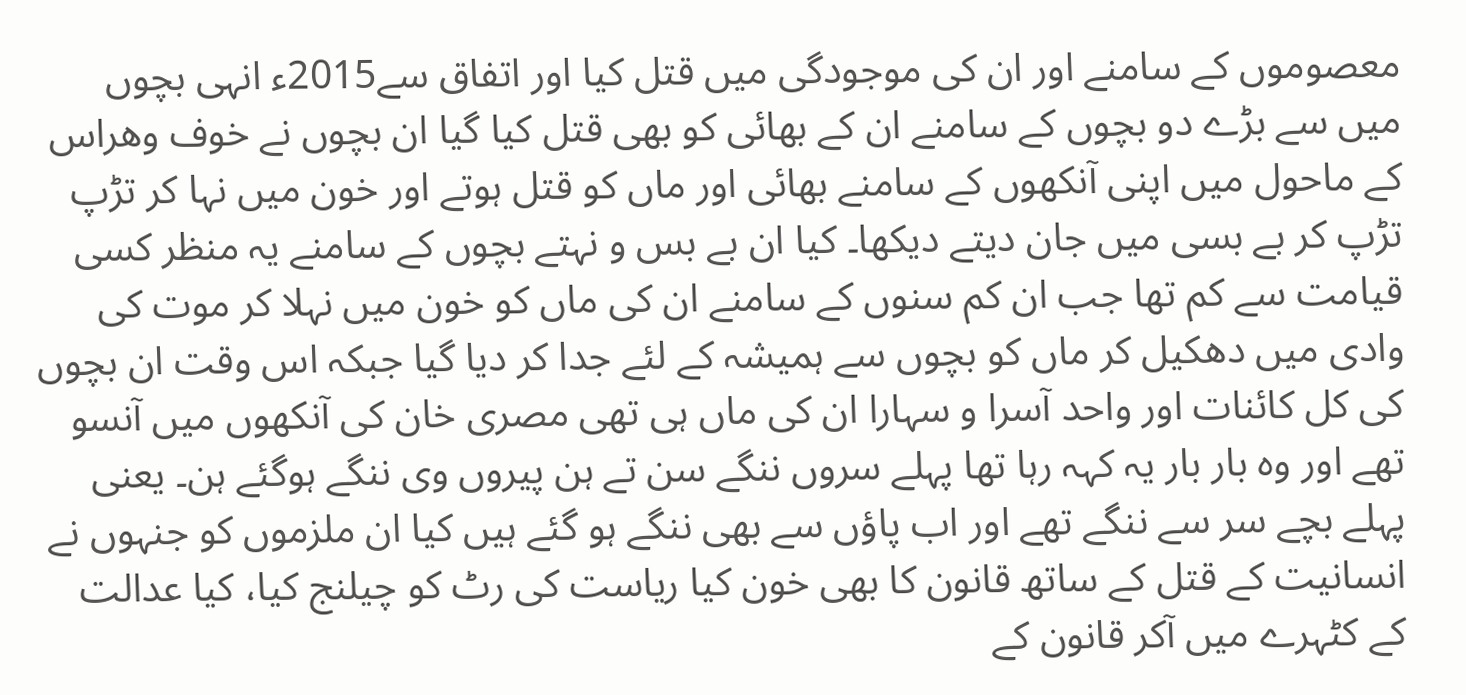معصوموں کے سامنے اور ان کی موجودگی میں قتل کیا اور اتفاق سے2015ء انہی بچوں میں سے بڑے دو بچوں کے سامنے ان کے بھائی کو بھی قتل کیا گیا ان بچوں نے خوف وھراس کے ماحول میں اپنی آنکھوں کے سامنے بھائی اور ماں کو قتل ہوتے اور خون میں نہا کر تڑپ تڑپ کر بے بسی میں جان دیتے دیکھا۔ کیا ان بے بس و نہتے بچوں کے سامنے یہ منظر کسی قیامت سے کم تھا جب ان کم سنوں کے سامنے ان کی ماں کو خون میں نہلا کر موت کی وادی میں دھکیل کر ماں کو بچوں سے ہمیشہ کے لئے جدا کر دیا گیا جبکہ اس وقت ان بچوں کی کل کائنات اور واحد آسرا و سہارا ان کی ماں ہی تھی مصری خان کی آنکھوں میں آنسو تھے اور وہ بار بار یہ کہہ رہا تھا پہلے سروں ننگے سن تے ہن پیروں وی ننگے ہوگئے ہن۔ یعنی پہلے بچے سر سے ننگے تھے اور اب پاؤں سے بھی ننگے ہو گئے ہیں کیا ان ملزموں کو جنہوں نے انسانیت کے قتل کے ساتھ قانون کا بھی خون کیا ریاست کی رٹ کو چیلنج کیا، کیا عدالت کے کٹہرے میں آکر قانون کے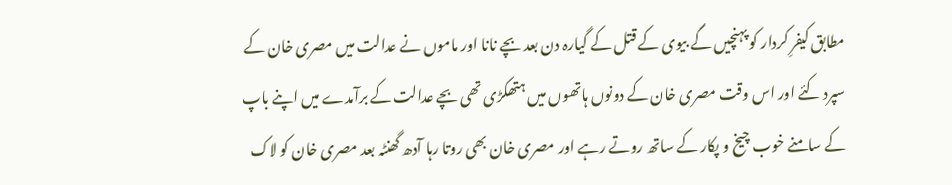مطابق کیفرِ کردار کو پہنچیں گے بیوی کے قتل کے گیارہ دن بعد بچے نانا اور ماموں نے عدالت میں مصری خان کے سپرد کئے اور اس وقت مصری خان کے دونوں ہاتھوں میں ہتھکڑی تھی بچے عدالت کے برآمدے میں اپنے باپ کے سامنے خوب چیخ و پکار کے ساتھ روتے رہے اور مصری خان بھی روتا رہا آدھ گھنٹہ بعد مصری خان کو لاک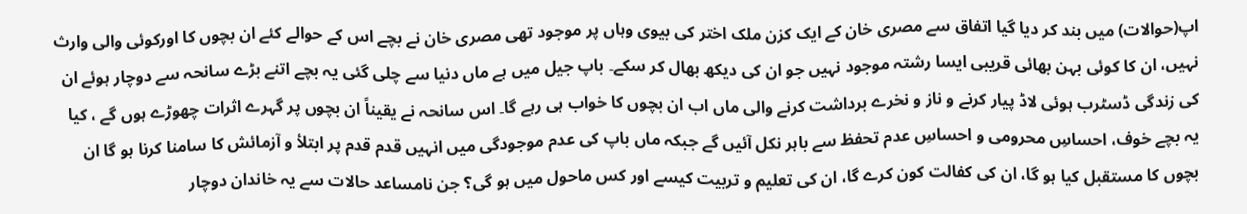اپ(حوالات) میں بند کر دیا گیا اتفاق سے مصری خان کے ایک کزن ملک اختر کی بیوی وہاں پر موجود تھی مصری خان نے بچے اس کے حوالے کئے ان بچوں کا اورکوئی والی وارث نہیں، ان کا کوئی بہن بھائی قریبی ایسا رشتہ موجود نہیں جو ان کی دیکھ بھال کر سکے۔ باپ جیل میں ہے ماں دنیا سے چلی گئی یہ بچے اتنے بڑے سانحہ سے دوچار ہوئے ان کی زندگی ڈسٹرب ہوئی لاڈ پیار کرنے و ناز و نخرے برداشت کرنے والی ماں اب ان بچوں کا خواب ہی رہے گا۔ اس سانحہ نے یقیناً ان بچوں پر گہرے اثرات چھوڑے ہوں گے ، کیا یہ بچے خوف، احساسِ محرومی و احساسِ عدم تحفظ سے باہر نکل آئیں گے جبکہ ماں باپ کی عدم موجودگی میں انہیں قدم قدم پر ابتلأ و آزمائش کا سامنا کرنا ہو گا ان بچوں کا مستقبل کیا ہو گا، ان کی کفالت کون کرے گا، ان کی تعلیم و تربیت کیسے اور کس ماحول میں ہو گی؟ جن نامساعد حالات سے یہ خاندان دوچار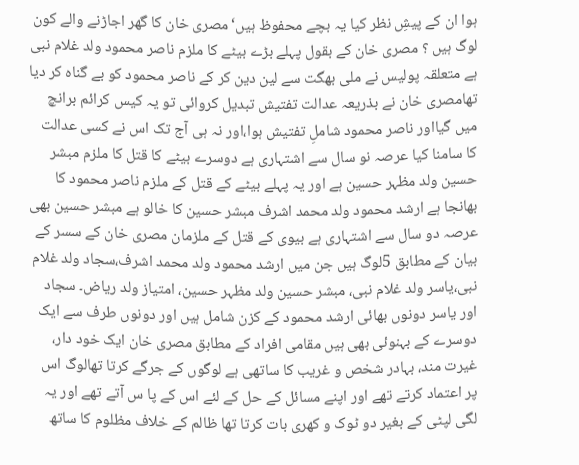ہوا ان کے پیشِ نظر کیا یہ بچے محفوظ ہیں‘مصری خان کا گھر اجاڑنے والے کون لوگ ہیں ؟ مصری خان کے بقول پہلے بڑے بیٹے کا ملزم ناصر محمود ولد غلام نبی ہے متعلقہ پولیس نے ملی بھگت سے لین دین کر کے ناصر محمود کو بے گناہ کر دیا تھامصری خان نے بذریعہ عدالت تفتیش تبدیل کروائی تو یہ کیس کرائم برانچ میں گیااور ناصر محمود شاملِ تفتیش ہوا،اور نہ ہی آج تک اس نے کسی عدالت کا سامنا کیا عرصہ نو سال سے اشتہاری ہے دوسرے بیٹے کا قتل کا ملزم مبشر حسین ولد مظہر حسین ہے اور یہ پہلے بیٹے کے قتل کے ملزم ناصر محمود کا بھانجا ہے ارشد محمود ولد محمد اشرف مبشر حسین کا خالو ہے مبشر حسین بھی عرصہ دو سال سے اشتہاری ہے بیوی کے قتل کے ملزمان مصری خان کے سسر کے بیان کے مطابق 5لوگ ہیں جن میں ارشد محمود ولد محمد اشرف،سجاد ولد غلام نبی،یاسر ولد غلام نبی، مبشر حسین ولد مظہر حسین، امتیاز ولد ریاض۔ سجاد اور یاسر دونوں بھائی ارشد محمود کے کزن شامل ہیں اور دونوں طرف سے ایک دوسرے کے بہنوئی بھی ہیں مقامی افراد کے مطابق مصری خان ایک خود دار، غیرت مند، بہادر شخص و غریب کا ساتھی ہے لوگوں کے جرگے کرتا تھالوگ اس پر اعتماد کرتے تھے اور اپنے مسائل کے حل کے لئے اس کے پا س آتے تھے اور یہ لگی لپٹی کے بغیر دو ٹوک و کھری بات کرتا تھا ظالم کے خلاف مظلوم کا ساتھ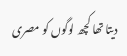دیتا تھا کچھ لوگوں کو مصری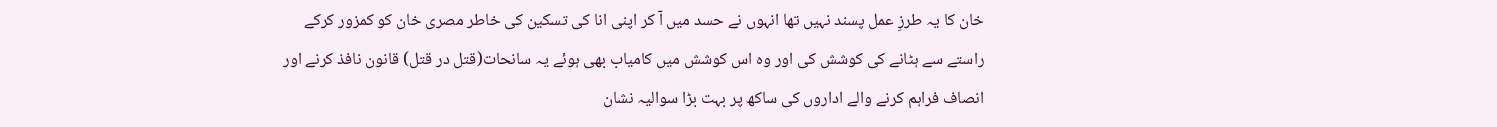خان کا یہ طرزِ عمل پسند نہیں تھا انہوں نے حسد میں آ کر اپنی انا کی تسکین کی خاطر مصری خان کو کمزور کرکے راستے سے ہٹانے کی کوشش کی اور وہ اس کوشش میں کامیاب بھی ہوئے یہ سانحات(قتل در قتل) قانون نافذ کرنے اور انصاف فراہم کرنے والے اداروں کی ساکھ پر بہت بڑا سوالیہ نشان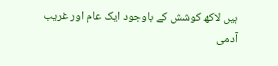ہیں لاکھ کوشش کے باوجود ایک عام اور غریب آدمی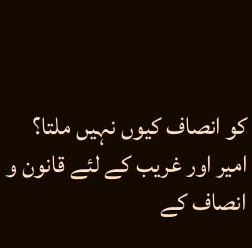کو انصاف کیوں نہیں ملتا؟ امیر اور غریب کے لئے قانون و انصاف کے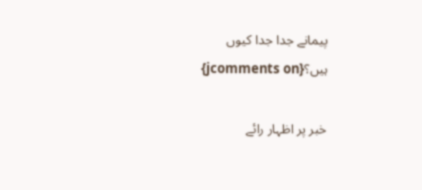پیمانے جدا جدا کیوں ہیں؟{jcomments on}

خبر پر اظہار رائے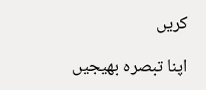کریں

اپنا تبصرہ بھیجیں